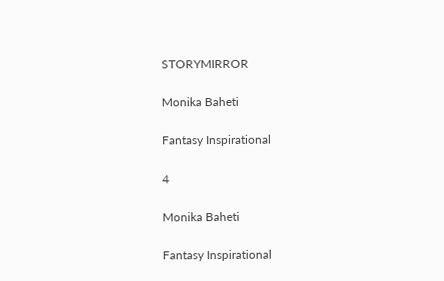STORYMIRROR

Monika Baheti

Fantasy Inspirational

4

Monika Baheti

Fantasy Inspirational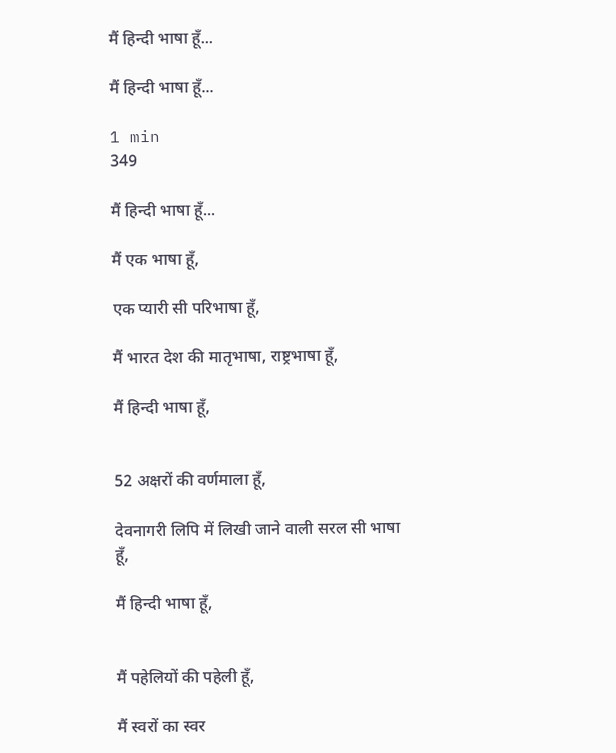मैं हिन्दी भाषा हूँ...

मैं हिन्दी भाषा हूँ...

1 min
349

मैं हिन्दी भाषा हूँ...

मैं एक भाषा हूँ,

एक प्यारी सी परिभाषा हूँ,

मैं भारत देश की मातृभाषा, राष्ट्रभाषा हूँ,

मैं हिन्दी भाषा हूँ,


52 अक्षरों की वर्णमाला हूँ,

देवनागरी लिपि में लिखी जाने वाली सरल सी भाषा हूँ,

मैं हिन्दी भाषा हूँ,


मैं पहेलियों की पहेली हूँ,

मैं स्वरों का स्वर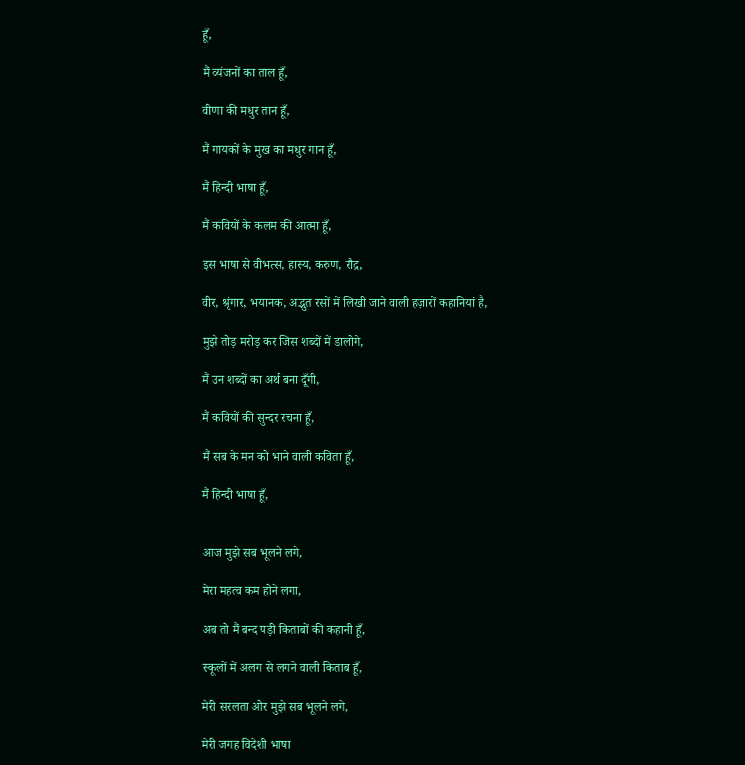हूँ,

मैं व्यंजनों का ताल हूँ,

वीणा की मधुर तान हूँ,

मैं गायकों के मुख का मधुर गान हूँ,

मैं हिन्दी भाषा हूँ,

मैं कवियों के कलम की आत्मा हूँ,

इस भाषा से वीभत्स, हास्य, करुण, रौद्र,

वीर, श्रृंगार, भयानक, अद्भुत रसों में लिखी जाने वाली हज़ारों कहानियां है,

मुझे तोड़ मरोड़ कर जिस शब्दों में डालोगे,

मैं उन शब्दों का अर्थ बना दूँगी,

मैं कवियों की सुन्दर रचना हूँ,

मैं सब के मन को भाने वाली कविता हूँ,

मैं हिन्दी भाषा हूँ,


आज मुझे सब भूलने लगे,

मेरा महत्व कम होने लगा,

अब तो मैं बन्द पड़ी किताबों की कहानी हूँ,

स्कूलों में अलग से लगने वाली किताब हूँ,

मेरी सरलता ओर मुझे सब भूलने लगे,

मेरी जगह विदेशी भाषा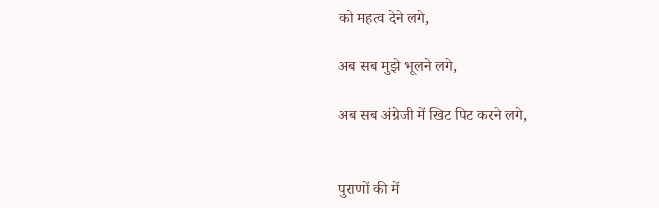को महत्व देने लगे,

अब सब मुझे भूलने लगे,

अब सब अंग्रेजी में खिट पिट करने लगे,


पुराणों की में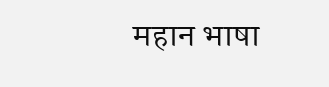महान भाषा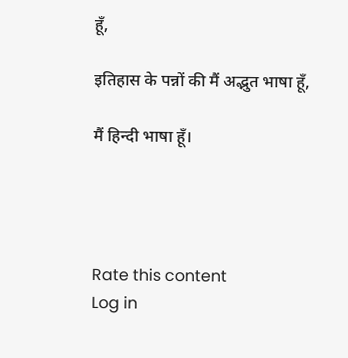हूँ,

इतिहास के पन्नों की मैं अद्भुत भाषा हूँ,

मैं हिन्दी भाषा हूँ।




Rate this content
Log in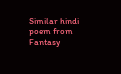Similar hindi poem from Fantasy